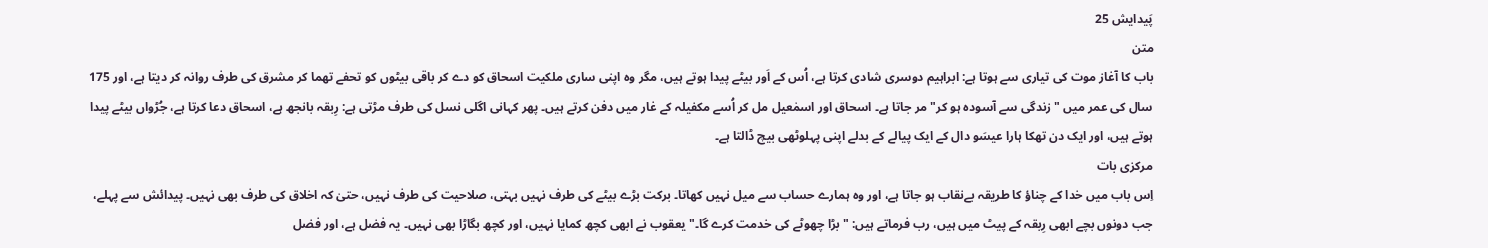پَیدایش 25
متن
باب کا آغاز موت کی تیاری سے ہوتا ہے: ابراہیم دوسری شادی کرتا ہے، اُس کے اَور بیٹے پیدا ہوتے ہیں، مگر وہ اپنی ساری ملکیت اسحاق کو دے کر باقی بیٹوں کو تحفے تھما کر مشرق کی طرف روانہ کر دیتا ہے، اور 175 سال کی عمر میں "زندگی سے آسودہ ہو کر" مر جاتا ہے۔ اسحاق اور اسمٰعیل مل کر اُسے مکفیلہ کے غار میں دفن کرتے ہیں۔ پھر کہانی اگلی نسل کی طرف مڑتی ہے: رِبقہ بانجھ ہے، اسحاق دعا کرتا ہے، جُڑواں بیٹے پیدا ہوتے ہیں، اور ایک دن تھکا ہارا عیسَو دال کے ایک پیالے کے بدلے اپنی پہلوٹھی بیچ ڈالتا ہے۔
مرکزی بات
اِس باب میں خدا کے چناؤ کا طریقہ بےنقاب ہو جاتا ہے، اور وہ ہمارے حساب سے میل نہیں کھاتا۔ برکت بڑے بیٹے کی طرف نہیں بہتی، صلاحیت کی طرف نہیں، حتیٰ کہ اخلاق کی طرف بھی نہیں۔ پیدائش سے پہلے، جب دونوں بچے ابھی رِبقہ کے پیٹ میں ہیں، رب فرماتے ہیں: "بڑا چھوٹے کی خدمت کرے گا۔" یعقوب نے ابھی کچھ کمایا نہیں، اور کچھ بگاڑا بھی نہیں۔ یہ فضل ہے، اور فضل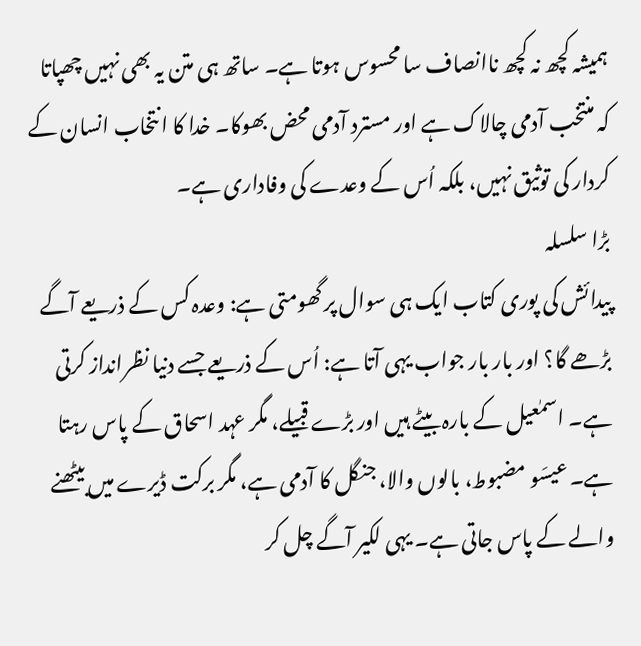ہمیشہ کچھ نہ کچھ ناانصاف سا محسوس ہوتا ہے۔ ساتھ ہی متن یہ بھی نہیں چھپاتا کہ منتخب آدمی چالاک ہے اور مسترد آدمی محض بھوکا۔ خدا کا انتخاب انسان کے کردار کی توثیق نہیں، بلکہ اُس کے وعدے کی وفاداری ہے۔
بڑا سلسلہ
پیدائش کی پوری کتاب ایک ہی سوال پر گھومتی ہے: وعدہ کس کے ذریعے آگے بڑھے گا؟ اور بار بار جواب یہی آتا ہے: اُس کے ذریعے جسے دنیا نظرانداز کرتی ہے۔ اسمٰعیل کے بارہ بیٹے ہیں اور بڑے قبیلے، مگر عہد اسحاق کے پاس رہتا ہے۔ عیسَو مضبوط، بالوں والا، جنگل کا آدمی ہے، مگر برکت ڈیرے میں بیٹھنے والے کے پاس جاتی ہے۔ یہی لکیر آگے چل کر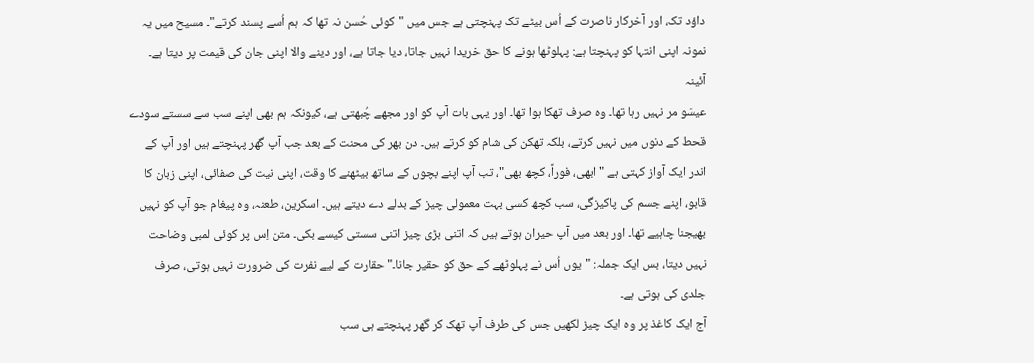داؤد تک، اور آخرکار ناصرت کے اُس بیٹے تک پہنچتی ہے جس میں "کوئی حُسن نہ تھا کہ ہم اُسے پسند کرتے"۔ مسیح میں یہ نمونہ اپنی انتہا کو پہنچتا ہے: پہلوٹھا ہونے کا حق خریدا نہیں جاتا، دیا جاتا ہے، اور دینے والا اپنی جان کی قیمت پر دیتا ہے۔
آئینہ
عیسَو مر نہیں رہا تھا۔ وہ صرف تھکا ہوا تھا۔ اور یہی بات آپ کو اور مجھے چُبھتی ہے، کیونکہ ہم بھی اپنے سب سے سستے سودے قحط کے دنوں میں نہیں کرتے، بلکہ تھکن کی شام کو کرتے ہیں۔ دن بھر کی محنت کے بعد جب آپ گھر پہنچتے ہیں اور آپ کے اندر ایک آواز کہتی ہے "ابھی، فوراً، کچھ بھی"، تب آپ اپنے بچوں کے ساتھ بیٹھنے کا وقت، اپنی نیت کی صفائی، اپنی زبان کا قابو، اپنے جسم کی پاکیزگی، سب کچھ کسی بہت معمولی چیز کے بدلے دے دیتے ہیں۔ اسکرین، طعنہ، وہ پیغام جو آپ کو نہیں بھیجنا چاہیے تھا۔ اور بعد میں آپ حیران ہوتے ہیں کہ اتنی بڑی چیز اتنی سستی کیسے بکی۔ متن اِس پر کوئی لمبی وضاحت نہیں دیتا، بس ایک جملہ: "یوں اُس نے پہلوٹھے کے حق کو حقیر جانا۔" حقارت کے لیے نفرت کی ضرورت نہیں ہوتی، صرف جلدی کی ہوتی ہے۔
آج ایک کاغذ پر وہ ایک چیز لکھیں جس کی طرف آپ تھک کر گھر پہنچتے ہی سب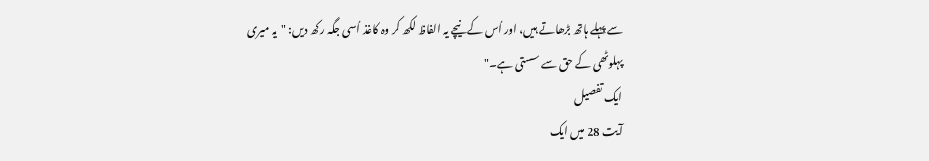سے پہلے ہاتھ بڑھاتے ہیں، اور اُس کے نیچے یہ الفاظ لکھ کر وہ کاغذ اُسی جگہ رکھ دیں: "یہ میری پہلوٹھی کے حق سے سستی ہے۔"
ایک تفصیل
آیت 28 میں ایک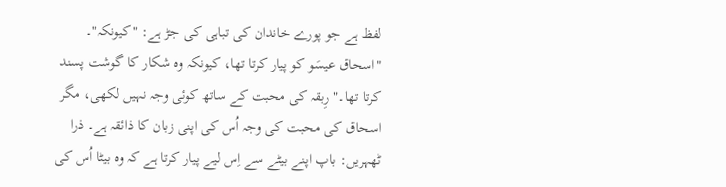لفظ ہے جو پورے خاندان کی تباہی کی جڑ ہے: "کیونکہ"۔ "اسحاق عیسَو کو پیار کرتا تھا، کیونکہ وہ شکار کا گوشت پسند کرتا تھا۔" رِبقہ کی محبت کے ساتھ کوئی وجہ نہیں لکھی، مگر اسحاق کی محبت کی وجہ اُس کی اپنی زبان کا ذائقہ ہے۔ ذرا ٹھہریں: باپ اپنے بیٹے سے اِس لیے پیار کرتا ہے کہ وہ بیٹا اُس کی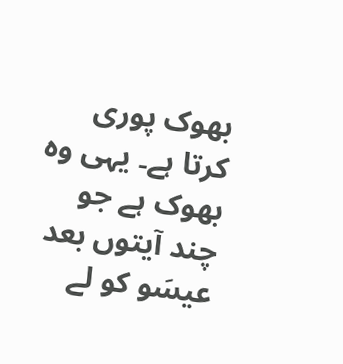بھوک پوری کرتا ہے۔ یہی وہ بھوک ہے جو چند آیتوں بعد عیسَو کو لے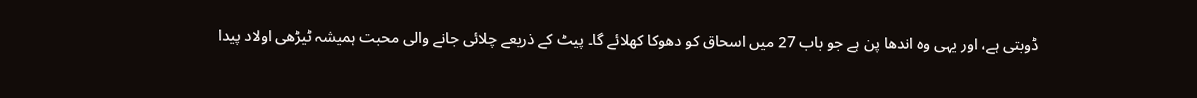ڈوبتی ہے، اور یہی وہ اندھا پن ہے جو باب 27 میں اسحاق کو دھوکا کھلائے گا۔ پیٹ کے ذریعے چلائی جانے والی محبت ہمیشہ ٹیڑھی اولاد پیدا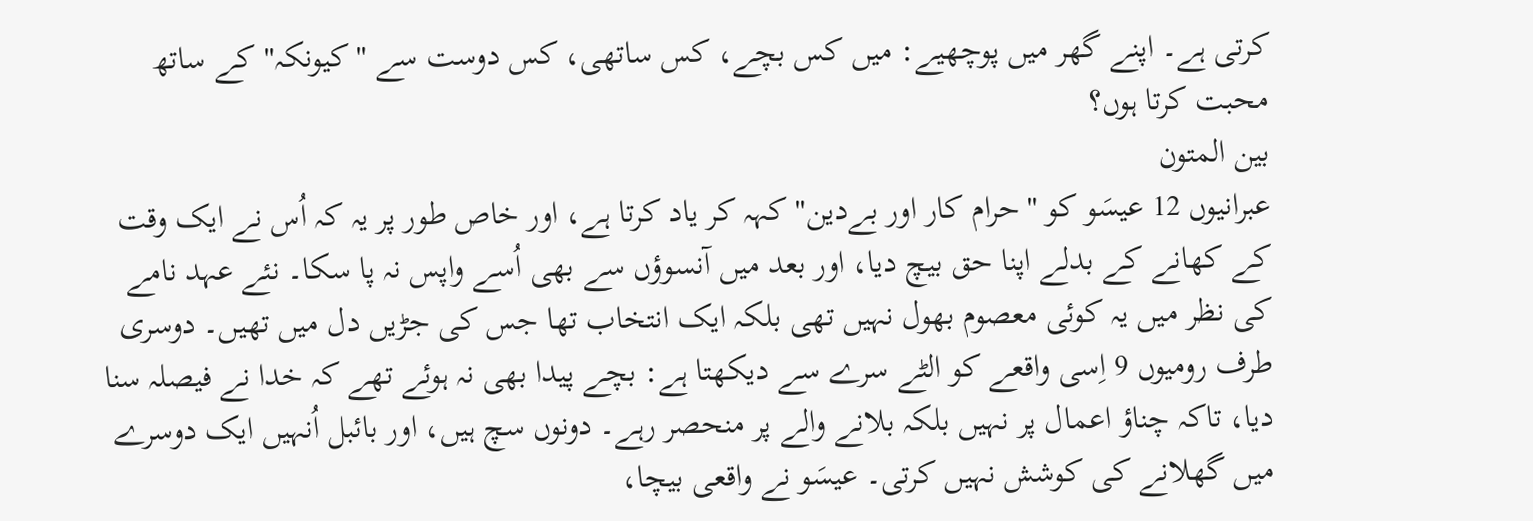کرتی ہے۔ اپنے گھر میں پوچھیے: میں کس بچے، کس ساتھی، کس دوست سے "کیونکہ" کے ساتھ محبت کرتا ہوں؟
بین المتون
عبرانیوں 12 عیسَو کو "حرام کار اور بےدین" کہہ کر یاد کرتا ہے، اور خاص طور پر یہ کہ اُس نے ایک وقت کے کھانے کے بدلے اپنا حق بیچ دیا، اور بعد میں آنسوؤں سے بھی اُسے واپس نہ پا سکا۔ نئے عہد نامے کی نظر میں یہ کوئی معصوم بھول نہیں تھی بلکہ ایک انتخاب تھا جس کی جڑیں دل میں تھیں۔ دوسری طرف رومیوں 9 اِسی واقعے کو الٹے سرے سے دیکھتا ہے: بچے پیدا بھی نہ ہوئے تھے کہ خدا نے فیصلہ سنا دیا، تاکہ چناؤ اعمال پر نہیں بلکہ بلانے والے پر منحصر رہے۔ دونوں سچ ہیں، اور بائبل اُنہیں ایک دوسرے میں گھلانے کی کوشش نہیں کرتی۔ عیسَو نے واقعی بیچا،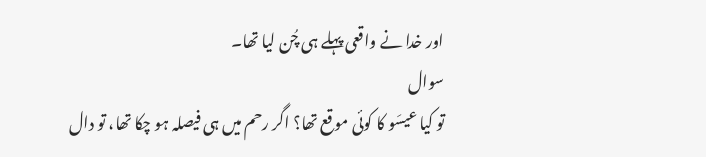اور خدا نے واقعی پہلے ہی چُن لیا تھا۔
سوال
تو کیا عیسَو کا کوئی موقع تھا؟ اگر رحم میں ہی فیصلہ ہو چکا تھا، تو دال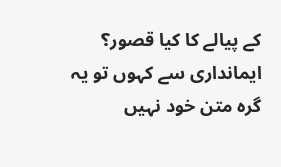کے پیالے کا کیا قصور؟ ایمانداری سے کہوں تو یہ گرہ متن خود نہیں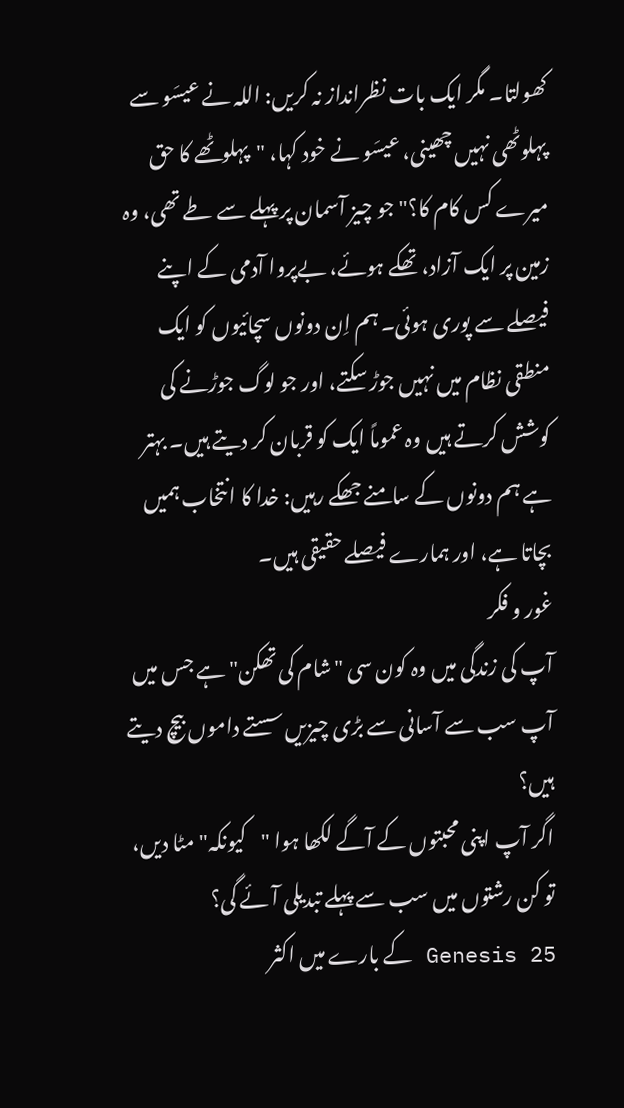کھولتا۔ مگر ایک بات نظرانداز نہ کریں: اللہ نے عیسَو سے پہلوٹھی نہیں چھینی، عیسَو نے خود کہا، "پہلوٹھے کا حق میرے کس کام کا؟" جو چیز آسمان پر پہلے سے طے تھی، وہ زمین پر ایک آزاد، تھکے ہوئے، بےپروا آدمی کے اپنے فیصلے سے پوری ہوئی۔ ہم اِن دونوں سچائیوں کو ایک منطقی نظام میں نہیں جوڑ سکتے، اور جو لوگ جوڑنے کی کوشش کرتے ہیں وہ عموماً ایک کو قربان کر دیتے ہیں۔ بہتر ہے ہم دونوں کے سامنے جھکے رہیں: خدا کا انتخاب ہمیں بچاتا ہے، اور ہمارے فیصلے حقیقی ہیں۔
غور و فکر
آپ کی زندگی میں وہ کون سی "شام کی تھکن" ہے جس میں آپ سب سے آسانی سے بڑی چیزیں سستے داموں بیچ دیتے ہیں؟
اگر آپ اپنی محبتوں کے آگے لکھا ہوا "کیونکہ" مٹا دیں، تو کن رشتوں میں سب سے پہلے تبدیلی آئے گی؟
Genesis 25 کے بارے میں اکثر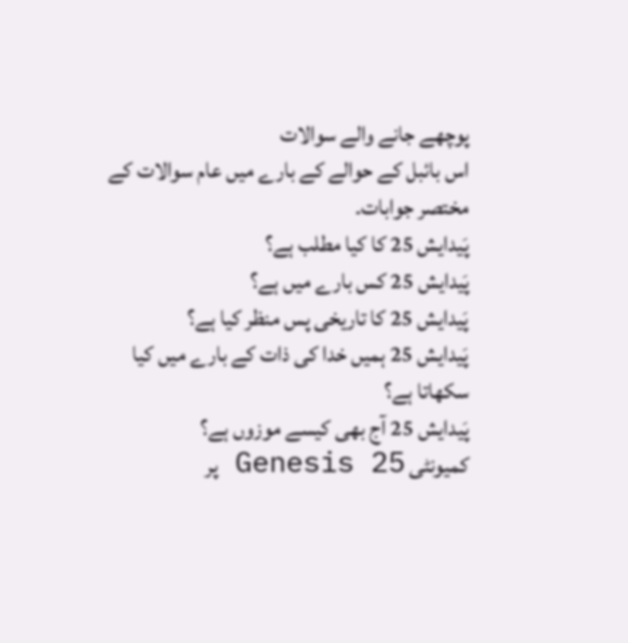پوچھے جانے والے سوالات
اس بائبل کے حوالے کے بارے میں عام سوالات کے مختصر جوابات۔
پَیدایش 25 کا کیا مطلب ہے؟
پَیدایش 25 کس بارے میں ہے؟
پَیدایش 25 کا تاریخی پس منظر کیا ہے؟
پَیدایش 25 ہمیں خدا کی ذات کے بارے میں کیا سکھاتا ہے؟
پَیدایش 25 آج بھی کیسے موزوں ہے؟
کمیونٹی Genesis 25 پر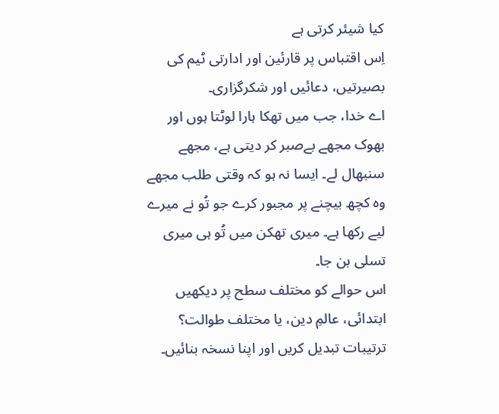کیا شیئر کرتی ہے
اِس اقتباس پر قارئین اور ادارتی ٹیم کی بصیرتیں، دعائیں اور شکرگزاری۔
اے خدا، جب میں تھکا ہارا لوٹتا ہوں اور بھوک مجھے بےصبر کر دیتی ہے، مجھے سنبھال لے۔ ایسا نہ ہو کہ وقتی طلب مجھے وہ کچھ بیچنے پر مجبور کرے جو تُو نے میرے لیے رکھا ہے۔ میری تھکن میں تُو ہی میری تسلی بن جا۔
اس حوالے کو مختلف سطح پر دیکھیں
ابتدائی، عالمِ دین، یا مختلف طوالت؟ ترتیبات تبدیل کریں اور اپنا نسخہ بنائیں۔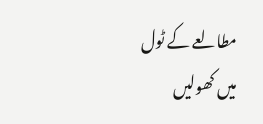مطالعے کے ٹول میں کھولیں